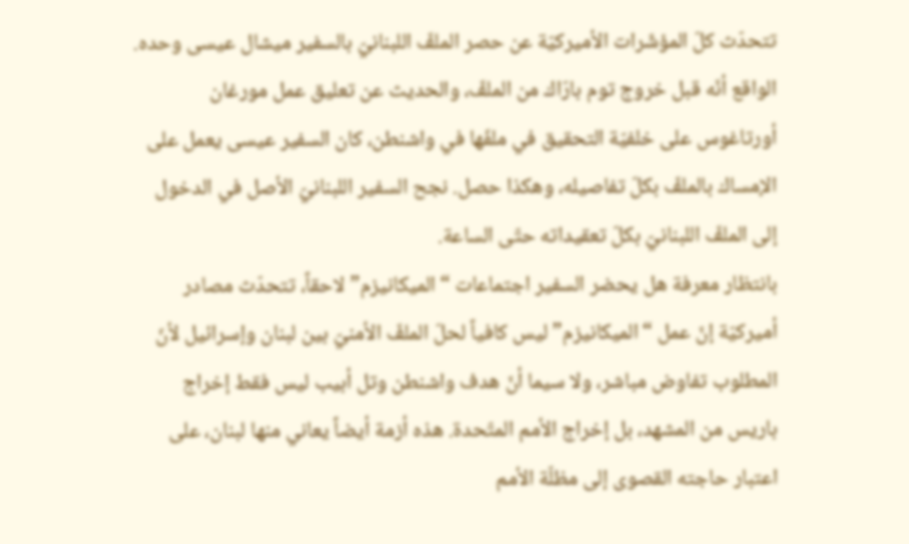تتحدّث كلّ المؤشّرات الأميركيّة عن حصر الملفّ اللبنانيّ بالسفير ميشال عيسى وحده. الواقع أنّه قبل خروج توم بارّاك من الملفّ، والحديث عن تعليق عمل مورغان أورتاغوس على خلفيّة التحقيق في ملفّها في واشنطن، كان السفير عيسى يعمل على الإمساك بالملفّ بكلّ تفاصيله، وهكذا حصل. نجح السفير اللبنانيّ الأصل في الدخول إلى الملفّ اللبنانيّ بكلّ تعقيداته حتّى الساعة.
بانتظار معرفة هل يحضر السفير اجتماعات “الميكانيزم” لاحقاً، تتحدّث مصادر أميركيّة إنّ عمل “الميكانيزم” ليس كافياً لحلّ الملفّ الأمنيّ بين لبنان وإسرائيل لأنّ المطلوب تفاوض مباشر، ولا سيما أنّ هدف واشنطن وتل أبيب ليس فقط إخراج باريس من المشهد، بل إخراج الأمم المتّحدة. هذه أزمة أيضاً يعاني منها لبنان، على اعتبار حاجته القصوى إلى مظلّة الأمم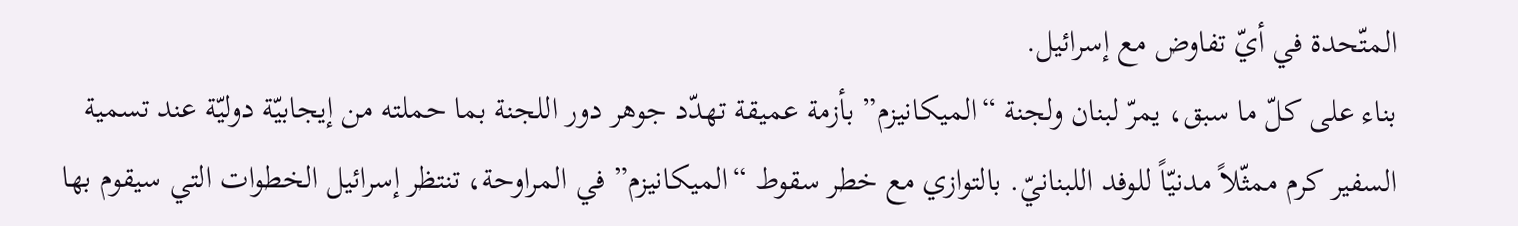المتّحدة في أيّ تفاوض مع إسرائيل.
بناء على كلّ ما سبق، يمرّ لبنان ولجنة “الميكانيزم” بأزمة عميقة تهدّد جوهر دور اللجنة بما حملته من إيجابيّة دوليّة عند تسمية السفير كرم ممثّلاً مدنيّاً للوفد اللبنانيّ. بالتوازي مع خطر سقوط “الميكانيزم” في المراوحة، تنتظر إسرائيل الخطوات التي سيقوم بها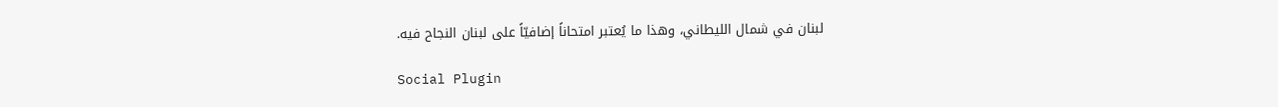لبنان في شمال الليطاني، وهذا ما يُعتبر امتحاناً إضافيّاً على لبنان النجاح فيه.

Social Plugin